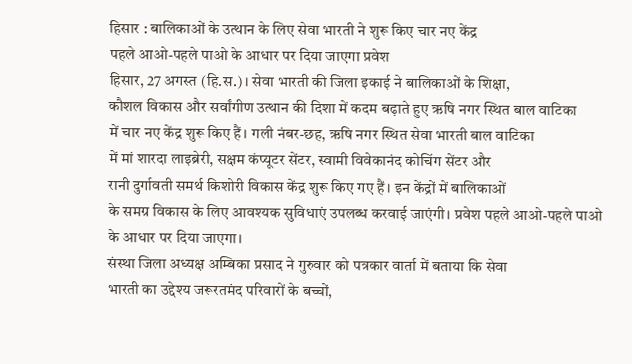हिसार : बालिकाओं के उत्थान के लिए सेवा भारती ने शुरू किए चार नए केंद्र
पहले आओ-पहले पाओ के आधार पर दिया जाएगा प्रवेश
हिसार, 27 अगस्त (हि.स.)। सेवा भारती की जिला इकाई ने बालिकाओं के शिक्षा,
कौशल विकास और सर्वांगीण उत्थान की दिशा में कदम बढ़ाते हुए ऋषि नगर स्थित बाल वाटिका
में चार नए केंद्र शुरू किए हैं। गली नंबर-छह, ऋषि नगर स्थित सेवा भारती बाल वाटिका
में मां शारदा लाइब्रेरी, सक्षम कंप्यूटर सेंटर, स्वामी विवेकानंद कोचिंग सेंटर और
रानी दुर्गावती समर्थ किशोरी विकास केंद्र शुरू किए गए हैं। इन केंद्रों में बालिकाओं
के समग्र विकास के लिए आवश्यक सुविधाएं उपलब्ध करवाई जाएंगी। प्रवेश पहले आओ-पहले पाओ
के आधार पर दिया जाएगा।
संस्था जिला अध्यक्ष अम्बिका प्रसाद ने गुरुवार को पत्रकार वार्ता में बताया कि सेवा
भारती का उद्देश्य जरूरतमंद परिवारों के बच्चों,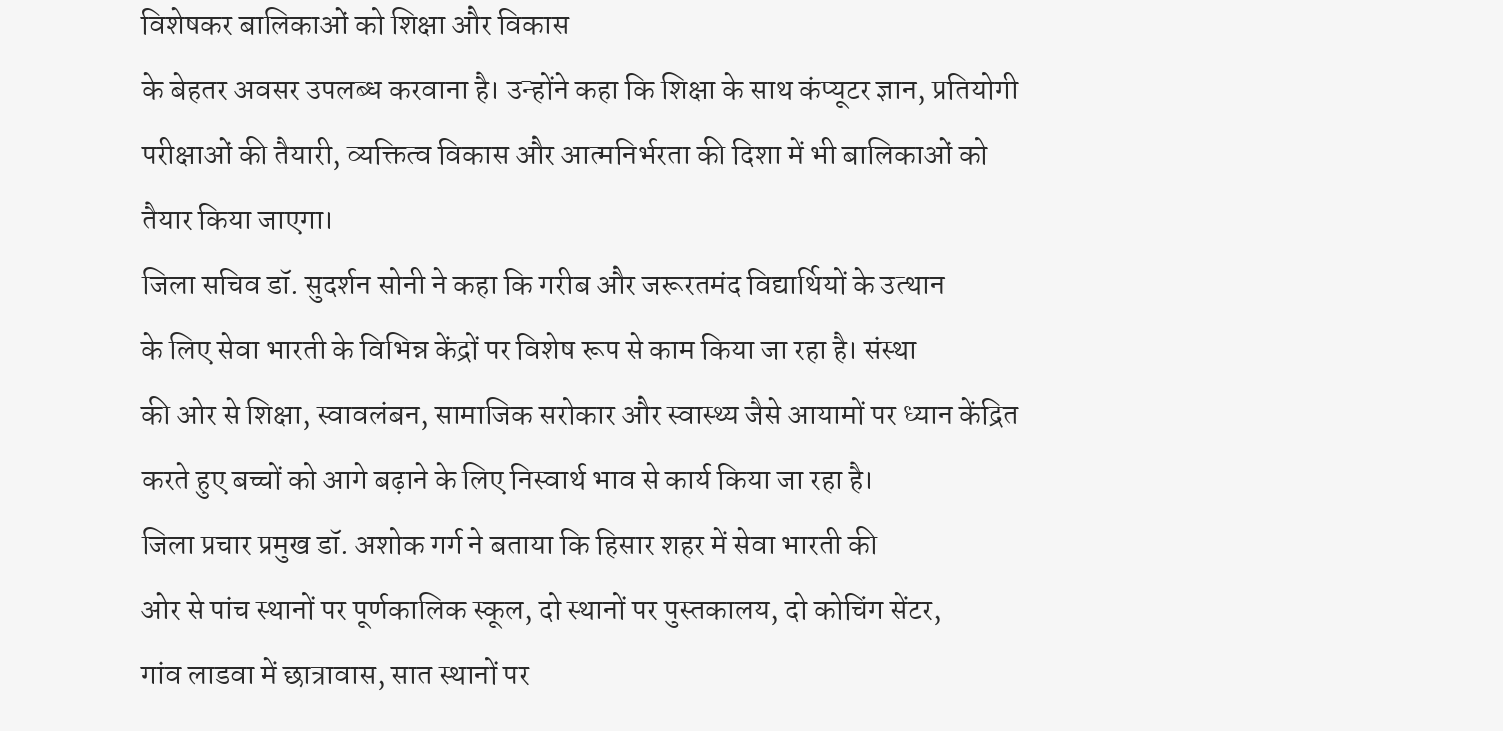विशेषकर बालिकाओं को शिक्षा और विकास
के बेहतर अवसर उपलब्ध करवाना है। उन्होंने कहा कि शिक्षा के साथ कंप्यूटर ज्ञान, प्रतियोगी
परीक्षाओं की तैयारी, व्यक्तित्व विकास और आत्मनिर्भरता की दिशा में भी बालिकाओं को
तैयार किया जाएगा।
जिला सचिव डॉ. सुदर्शन सोनी ने कहा कि गरीब और जरूरतमंद विद्यार्थियों के उत्थान
के लिए सेवा भारती के विभिन्न केंद्रों पर विशेष रूप से काम किया जा रहा है। संस्था
की ओर से शिक्षा, स्वावलंबन, सामाजिक सरोकार और स्वास्थ्य जैसे आयामों पर ध्यान केंद्रित
करते हुए बच्चों को आगे बढ़ाने के लिए निस्वार्थ भाव से कार्य किया जा रहा है।
जिला प्रचार प्रमुख डॉ. अशोक गर्ग ने बताया कि हिसार शहर में सेवा भारती की
ओर से पांच स्थानों पर पूर्णकालिक स्कूल, दो स्थानों पर पुस्तकालय, दो कोचिंग सेंटर,
गांव लाडवा में छात्रावास, सात स्थानों पर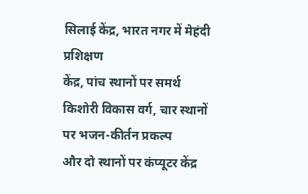सिलाई केंद्र, भारत नगर में मेहंदी प्रशिक्षण
केंद्र, पांच स्थानों पर समर्थ किशोरी विकास वर्ग, चार स्थानों पर भजन-कीर्तन प्रकल्प
और दो स्थानों पर कंप्यूटर केंद्र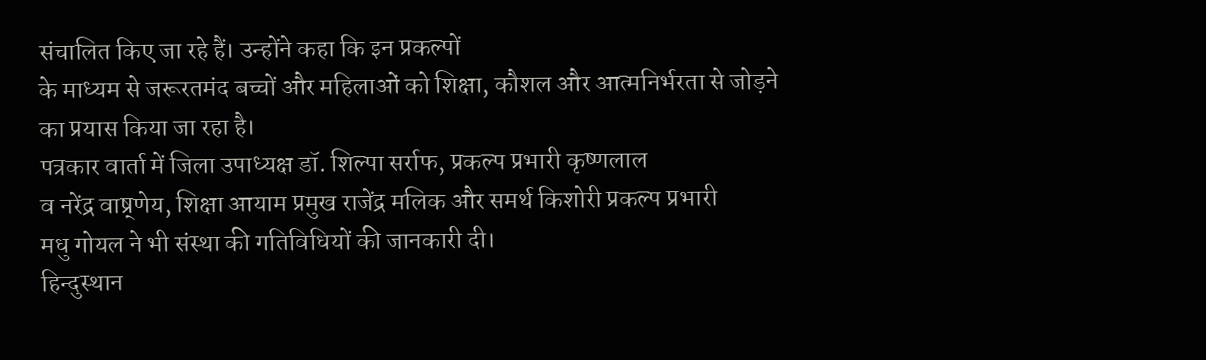संचालित किए जा रहे हैं। उन्होंने कहा कि इन प्रकल्पों
के माध्यम से जरूरतमंद बच्चों और महिलाओं को शिक्षा, कौशल और आत्मनिर्भरता से जोड़ने
का प्रयास किया जा रहा है।
पत्रकार वार्ता में जिला उपाध्यक्ष डॉ. शिल्पा सर्राफ, प्रकल्प प्रभारी कृष्णलाल
व नरेंद्र वाष्र्णेय, शिक्षा आयाम प्रमुख राजेंद्र मलिक और समर्थ किशोरी प्रकल्प प्रभारी
मधु गोयल ने भी संस्था की गतिविधियों की जानकारी दी।
हिन्दुस्थान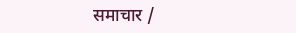समाचार /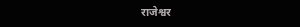राजेश्वर